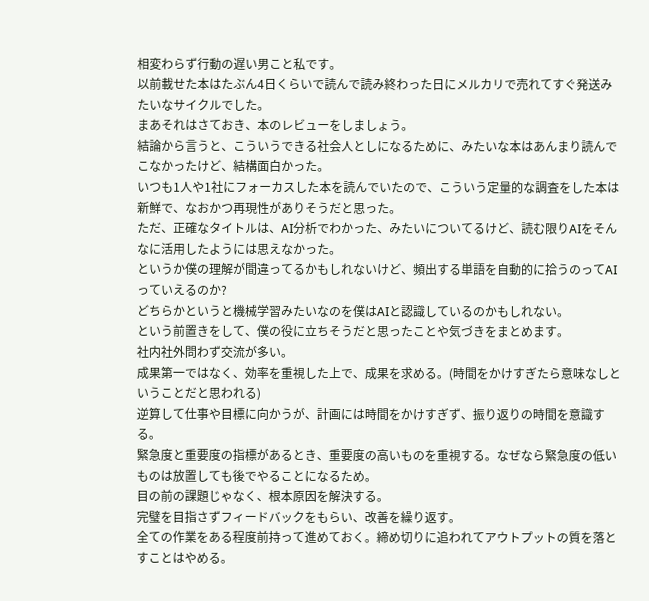相変わらず行動の遅い男こと私です。
以前載せた本はたぶん4日くらいで読んで読み終わった日にメルカリで売れてすぐ発送みたいなサイクルでした。
まあそれはさておき、本のレビューをしましょう。
結論から言うと、こういうできる社会人としになるために、みたいな本はあんまり読んでこなかったけど、結構面白かった。
いつも1人や1社にフォーカスした本を読んでいたので、こういう定量的な調査をした本は新鮮で、なおかつ再現性がありそうだと思った。
ただ、正確なタイトルは、AI分析でわかった、みたいについてるけど、読む限りAIをそんなに活用したようには思えなかった。
というか僕の理解が間違ってるかもしれないけど、頻出する単語を自動的に拾うのってAIっていえるのか?
どちらかというと機械学習みたいなのを僕はAIと認識しているのかもしれない。
という前置きをして、僕の役に立ちそうだと思ったことや気づきをまとめます。
社内社外問わず交流が多い。
成果第一ではなく、効率を重視した上で、成果を求める。(時間をかけすぎたら意味なしということだと思われる)
逆算して仕事や目標に向かうが、計画には時間をかけすぎず、振り返りの時間を意識する。
緊急度と重要度の指標があるとき、重要度の高いものを重視する。なぜなら緊急度の低いものは放置しても後でやることになるため。
目の前の課題じゃなく、根本原因を解決する。
完璧を目指さずフィードバックをもらい、改善を繰り返す。
全ての作業をある程度前持って進めておく。締め切りに追われてアウトプットの質を落とすことはやめる。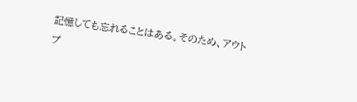記憶しても忘れることはある。そのため、アウトプ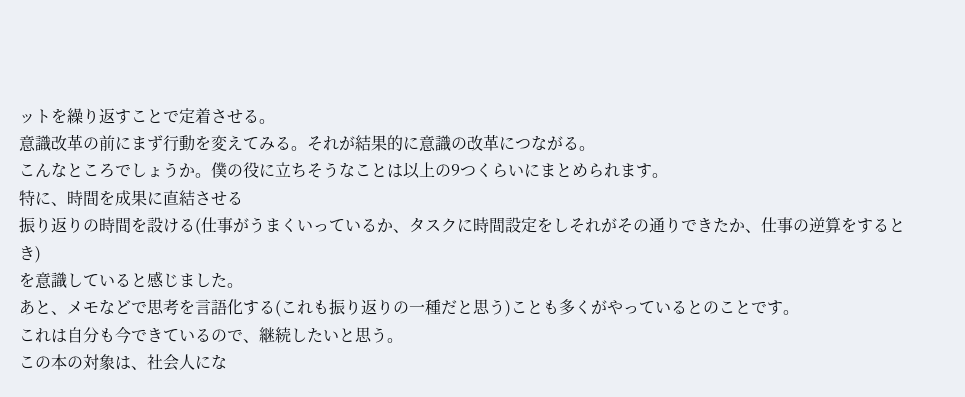ットを繰り返すことで定着させる。
意識改革の前にまず行動を変えてみる。それが結果的に意識の改革につながる。
こんなところでしょうか。僕の役に立ちそうなことは以上の9つくらいにまとめられます。
特に、時間を成果に直結させる
振り返りの時間を設ける(仕事がうまくいっているか、タスクに時間設定をしそれがその通りできたか、仕事の逆算をするとき)
を意識していると感じました。
あと、メモなどで思考を言語化する(これも振り返りの一種だと思う)ことも多くがやっているとのことです。
これは自分も今できているので、継続したいと思う。
この本の対象は、社会人にな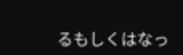るもしくはなっ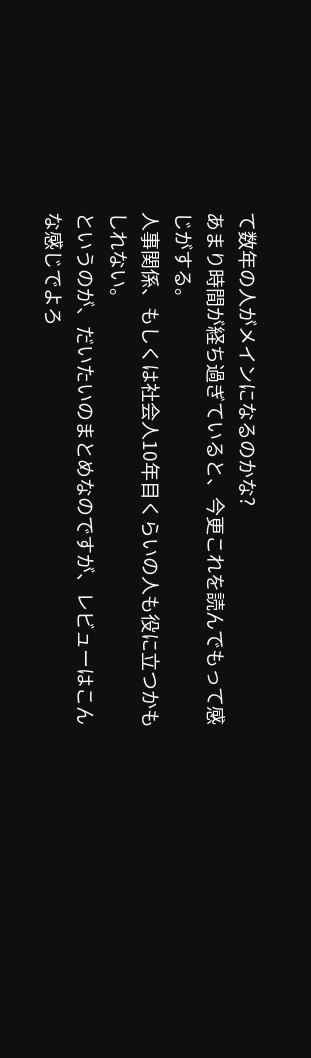て数年の人がメインになるのかな?
あまり時間が経ち過ぎていると、今更これを読んでもって感じがする。
人事関係、もしくは社会人10年目くらいの人も役に立つかもしれない。
というのが、だいたいのまとめなのですが、レビューはこんな感じでよろ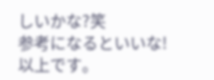しいかな?笑
参考になるといいな!
以上です。